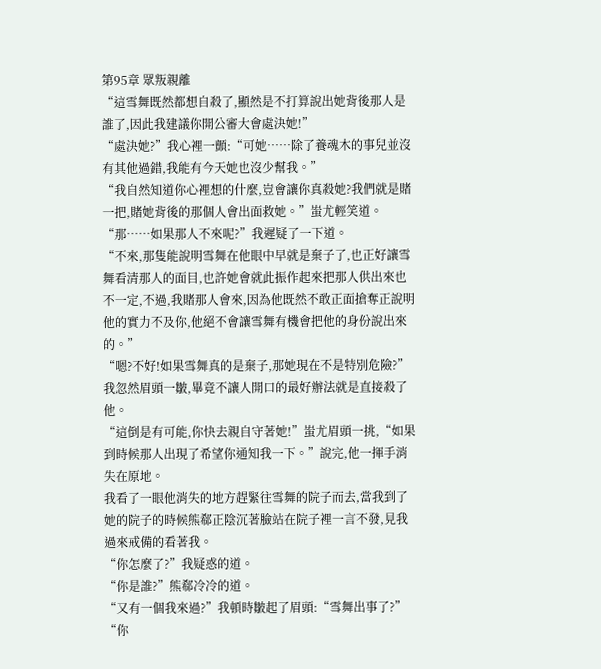第95章 眾叛親離
“這雪舞既然都想自殺了,顯然是不打算說出她背後那人是誰了,因此我建議你開公審大會處決她!”
“處決她?”我心裡一顫:“可她……除了養魂木的事兒並沒有其他過錯,我能有今天她也沒少幫我。”
“我自然知道你心裡想的什麼,豈會讓你真殺她?我們就是賭一把,賭她背後的那個人會出面救她。”蚩尤輕笑道。
“那……如果那人不來呢?”我遲疑了一下道。
“不來,那隻能說明雪舞在他眼中早就是棄子了,也正好讓雪舞看清那人的面目,也許她會就此振作起來把那人供出來也不一定,不過,我賭那人會來,因為他既然不敢正面搶奪正說明他的實力不及你,他絕不會讓雪舞有機會把他的身份說出來的。”
“嗯?不好!如果雪舞真的是棄子,那她現在不是特別危險?”我忽然眉頭一皺,畢竟不讓人開口的最好辦法就是直接殺了他。
“這倒是有可能,你快去親自守著她!”蚩尤眉頭一挑,“如果到時候那人出現了希望你通知我一下。”說完,他一揮手消失在原地。
我看了一眼他消失的地方趕緊往雪舞的院子而去,當我到了她的院子的時候熊郗正陰沉著臉站在院子裡一言不發,見我過來戒備的看著我。
“你怎麼了?”我疑惑的道。
“你是誰?”熊郗冷冷的道。
“又有一個我來過?”我頓時皺起了眉頭:“雪舞出事了?”
“你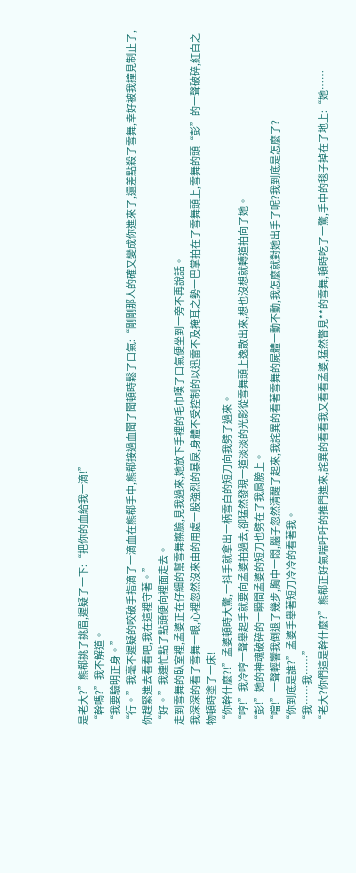是老大?”熊郗挑了挑眉,遲疑了一下:“把你的血給我一滴!”
“幹嗎?”我不解道。
“我要驗明正身。”
“行。”我毫不遲疑的咬破手指滴了一滴血在熊郗手中,熊郗接過血聞了聞頓時鬆了口氣:“剛剛那人的確又變成你進來了,還差點殺了雪舞,幸好被我撞見制止了,你趕緊進去看看吧,我在這裡守著。”
“好。”我連忙點了點頭便向裡面走去。
走到雪舞的臥室裡,孟婆正在仔細的幫雪舞擦臉,見我過來,她放下手裡的毛巾嘆了口氣便坐到一旁不再說話。
我深深的看了雪舞一眼,心裡忽然沒來由的用處一股強烈的暴戾,身體不受控制的以迅雷不及掩耳之勢一巴掌拍在了雪舞頭上,雪舞的頭“彭”的一聲破碎,紅白之物頓時塗了一床!
“你幹什麼?!”孟婆頓時大驚,一抖手就拿出一柄雪白的短刀向我劈了過來。
“哼!”我冷哼一聲舉起手就要向孟婆拍過去,卻猛然發現一道淡淡的光影從雪舞頭上逸散出來,想也沒想就轉道拍向了她。
“彭!”她的神魂破碎的一瞬間孟婆的短刀也劈在了我肩膀上。
“噹!”一聲輕響我倒退了幾步,胸中一悶,腦子忽然清醒了起來,我詫異的看著雪舞的屍體一動不動,我怎麼就對她出手了呢?我到底是怎麼了?
“你到底是誰?”孟婆手舉著短刀冷冷的看著我。
“我……我……”
“老大?你們這是幹什麼?”熊郗正好氣喘吁吁的推門進來,詫異的看看我又看看孟婆,猛然瞥見**的雪舞,頓時吃了一驚,手中的毯子掉在了地上:“她……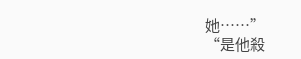她……”
“是他殺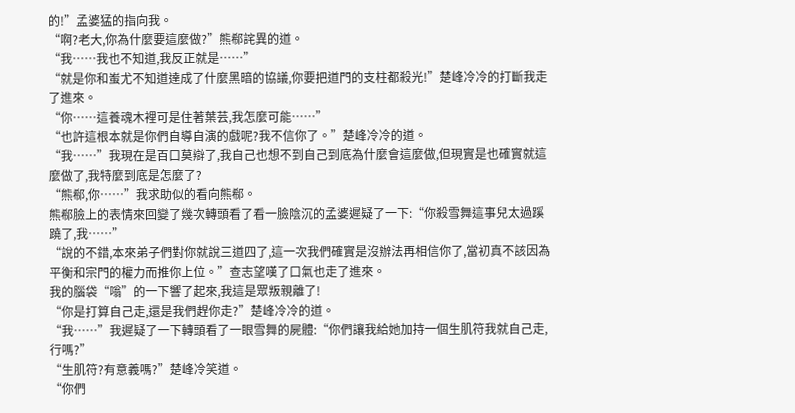的!”孟婆猛的指向我。
“啊?老大,你為什麼要這麼做?”熊郗詫異的道。
“我……我也不知道,我反正就是……”
“就是你和蚩尤不知道達成了什麼黑暗的協議,你要把道門的支柱都殺光!”楚峰冷冷的打斷我走了進來。
“你……這養魂木裡可是住著葉芸,我怎麼可能……”
“也許這根本就是你們自導自演的戲呢?我不信你了。”楚峰冷冷的道。
“我……”我現在是百口莫辯了,我自己也想不到自己到底為什麼會這麼做,但現實是也確實就這麼做了,我特麼到底是怎麼了?
“熊郗,你……”我求助似的看向熊郗。
熊郗臉上的表情來回變了幾次轉頭看了看一臉陰沉的孟婆遲疑了一下:“你殺雪舞這事兒太過蹊蹺了,我……”
“說的不錯,本來弟子們對你就說三道四了,這一次我們確實是沒辦法再相信你了,當初真不該因為平衡和宗門的權力而推你上位。”查志望嘆了口氣也走了進來。
我的腦袋“嗡”的一下響了起來,我這是眾叛親離了!
“你是打算自己走,還是我們趕你走?”楚峰冷冷的道。
“我……”我遲疑了一下轉頭看了一眼雪舞的屍體:“你們讓我給她加持一個生肌符我就自己走,行嗎?”
“生肌符?有意義嗎?”楚峰冷笑道。
“你們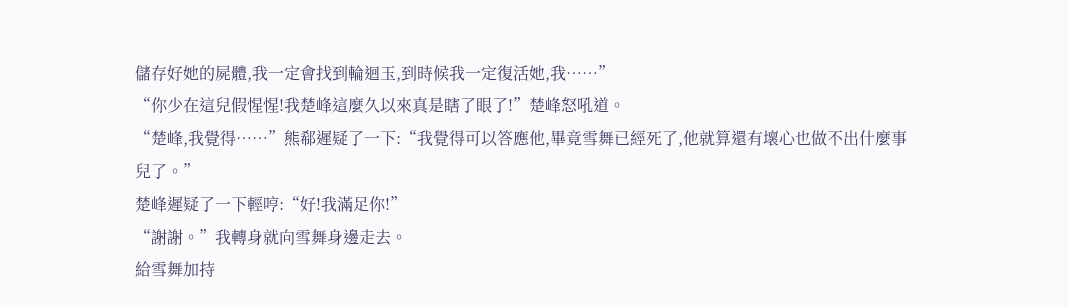儲存好她的屍體,我一定會找到輪迴玉,到時候我一定復活她,我……”
“你少在這兒假惺惺!我楚峰這麼久以來真是瞎了眼了!”楚峰怒吼道。
“楚峰,我覺得……”熊郗遲疑了一下:“我覺得可以答應他,畢竟雪舞已經死了,他就算還有壞心也做不出什麼事兒了。”
楚峰遲疑了一下輕哼:“好!我滿足你!”
“謝謝。”我轉身就向雪舞身邊走去。
給雪舞加持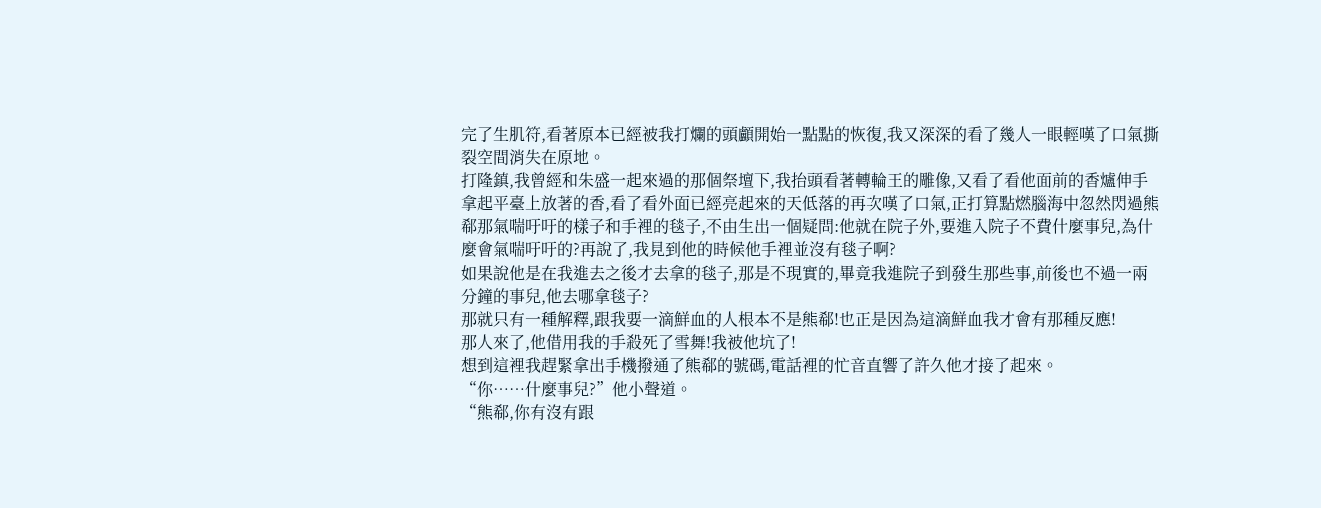完了生肌符,看著原本已經被我打爛的頭顱開始一點點的恢復,我又深深的看了幾人一眼輕嘆了口氣撕裂空間消失在原地。
打隆鎮,我曾經和朱盛一起來過的那個祭壇下,我抬頭看著轉輪王的雕像,又看了看他面前的香爐伸手拿起平臺上放著的香,看了看外面已經亮起來的天低落的再次嘆了口氣,正打算點燃腦海中忽然閃過熊郗那氣喘吁吁的樣子和手裡的毯子,不由生出一個疑問:他就在院子外,要進入院子不費什麼事兒,為什麼會氣喘吁吁的?再說了,我見到他的時候他手裡並沒有毯子啊?
如果說他是在我進去之後才去拿的毯子,那是不現實的,畢竟我進院子到發生那些事,前後也不過一兩分鐘的事兒,他去哪拿毯子?
那就只有一種解釋,跟我要一滴鮮血的人根本不是熊郗!也正是因為這滴鮮血我才會有那種反應!
那人來了,他借用我的手殺死了雪舞!我被他坑了!
想到這裡我趕緊拿出手機撥通了熊郗的號碼,電話裡的忙音直響了許久他才接了起來。
“你……什麼事兒?”他小聲道。
“熊郗,你有沒有跟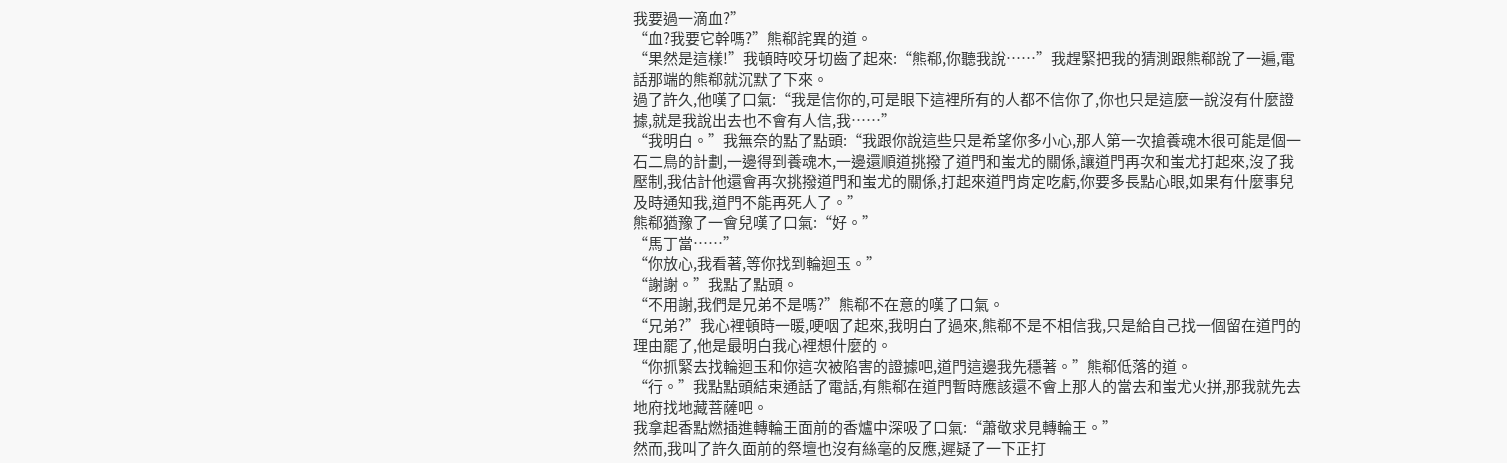我要過一滴血?”
“血?我要它幹嗎?”熊郗詫異的道。
“果然是這樣!”我頓時咬牙切齒了起來:“熊郗,你聽我說……”我趕緊把我的猜測跟熊郗說了一遍,電話那端的熊郗就沉默了下來。
過了許久,他嘆了口氣:“我是信你的,可是眼下這裡所有的人都不信你了,你也只是這麼一說沒有什麼證據,就是我說出去也不會有人信,我……”
“我明白。”我無奈的點了點頭:“我跟你說這些只是希望你多小心,那人第一次搶養魂木很可能是個一石二鳥的計劃,一邊得到養魂木,一邊還順道挑撥了道門和蚩尤的關係,讓道門再次和蚩尤打起來,沒了我壓制,我估計他還會再次挑撥道門和蚩尤的關係,打起來道門肯定吃虧,你要多長點心眼,如果有什麼事兒及時通知我,道門不能再死人了。”
熊郗猶豫了一會兒嘆了口氣:“好。”
“馬丁當……”
“你放心,我看著,等你找到輪迴玉。”
“謝謝。”我點了點頭。
“不用謝,我們是兄弟不是嗎?”熊郗不在意的嘆了口氣。
“兄弟?”我心裡頓時一暖,哽咽了起來,我明白了過來,熊郗不是不相信我,只是給自己找一個留在道門的理由罷了,他是最明白我心裡想什麼的。
“你抓緊去找輪迴玉和你這次被陷害的證據吧,道門這邊我先穩著。”熊郗低落的道。
“行。”我點點頭結束通話了電話,有熊郗在道門暫時應該還不會上那人的當去和蚩尤火拼,那我就先去地府找地藏菩薩吧。
我拿起香點燃插進轉輪王面前的香爐中深吸了口氣:“蕭敬求見轉輪王。”
然而,我叫了許久面前的祭壇也沒有絲毫的反應,遲疑了一下正打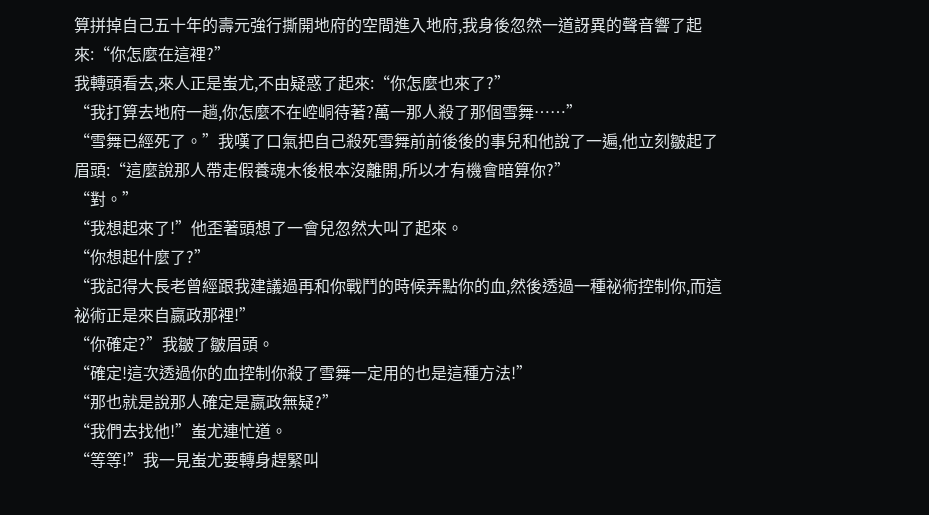算拼掉自己五十年的壽元強行撕開地府的空間進入地府,我身後忽然一道訝異的聲音響了起來:“你怎麼在這裡?”
我轉頭看去,來人正是蚩尤,不由疑惑了起來:“你怎麼也來了?”
“我打算去地府一趟,你怎麼不在崆峒待著?萬一那人殺了那個雪舞……”
“雪舞已經死了。”我嘆了口氣把自己殺死雪舞前前後後的事兒和他說了一遍,他立刻皺起了眉頭:“這麼說那人帶走假養魂木後根本沒離開,所以才有機會暗算你?”
“對。”
“我想起來了!”他歪著頭想了一會兒忽然大叫了起來。
“你想起什麼了?”
“我記得大長老曾經跟我建議過再和你戰鬥的時候弄點你的血,然後透過一種祕術控制你,而這祕術正是來自嬴政那裡!”
“你確定?”我皺了皺眉頭。
“確定!這次透過你的血控制你殺了雪舞一定用的也是這種方法!”
“那也就是說那人確定是嬴政無疑?”
“我們去找他!”蚩尤連忙道。
“等等!”我一見蚩尤要轉身趕緊叫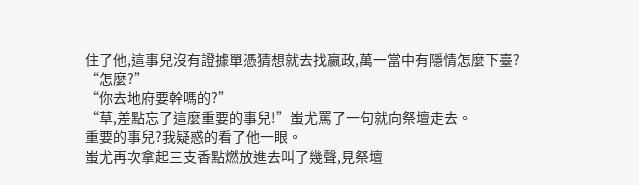住了他,這事兒沒有證據單憑猜想就去找嬴政,萬一當中有隱情怎麼下臺?
“怎麼?”
“你去地府要幹嗎的?”
“草,差點忘了這麼重要的事兒!”蚩尤罵了一句就向祭壇走去。
重要的事兒?我疑惑的看了他一眼。
蚩尤再次拿起三支香點燃放進去叫了幾聲,見祭壇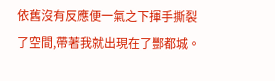依舊沒有反應便一氣之下揮手撕裂了空間,帶著我就出現在了酆都城。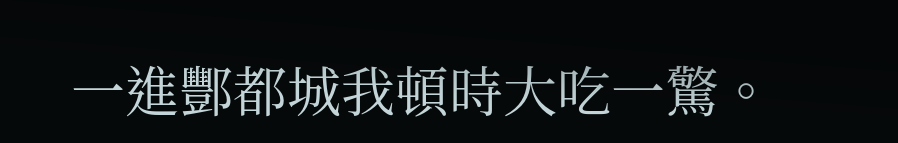一進酆都城我頓時大吃一驚。